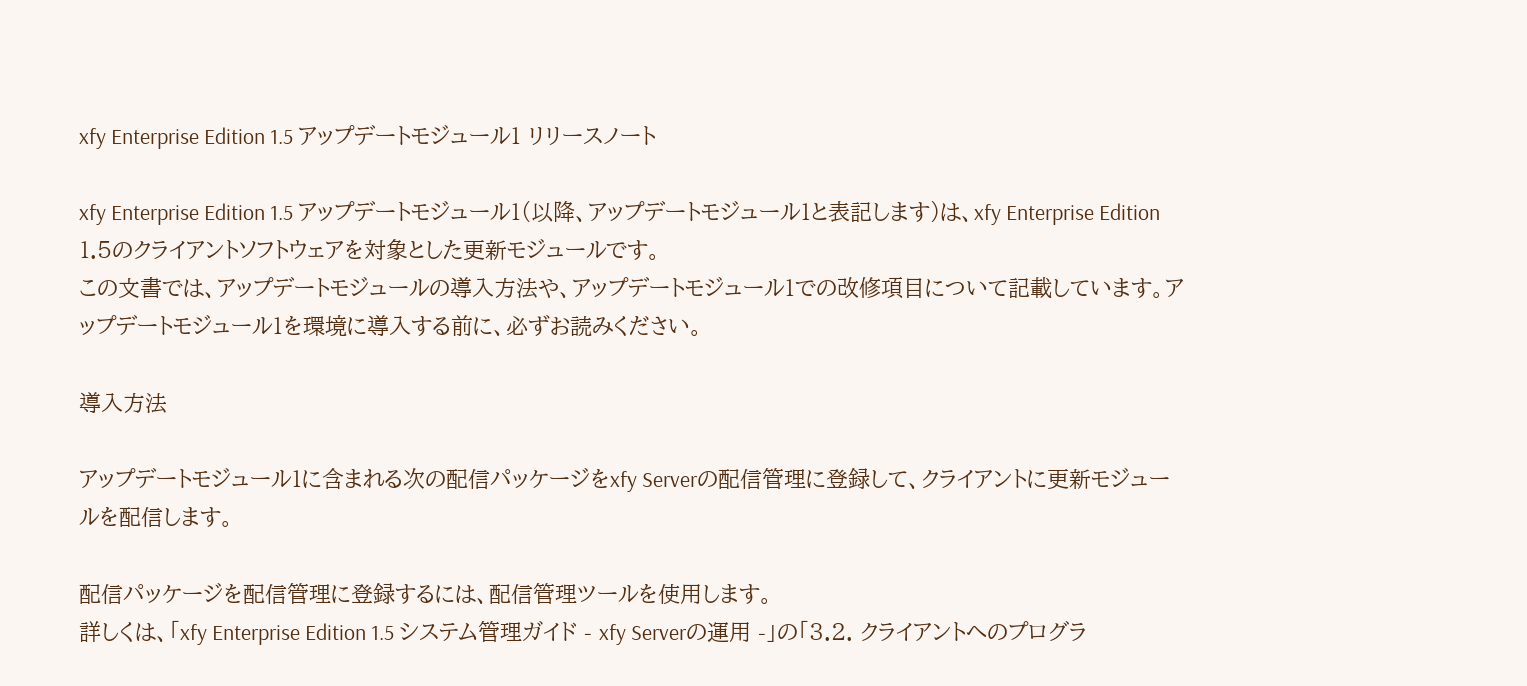xfy Enterprise Edition 1.5 アップデートモジュール1 リリースノート

xfy Enterprise Edition 1.5 アップデートモジュール1(以降、アップデートモジュール1と表記します)は、xfy Enterprise Edition 1.5のクライアントソフトウェアを対象とした更新モジュールです。
この文書では、アップデートモジュールの導入方法や、アップデートモジュール1での改修項目について記載しています。アップデートモジュール1を環境に導入する前に、必ずお読みください。

導入方法

アップデートモジュール1に含まれる次の配信パッケージをxfy Serverの配信管理に登録して、クライアントに更新モジュールを配信します。

配信パッケージを配信管理に登録するには、配信管理ツールを使用します。
詳しくは、「xfy Enterprise Edition 1.5 システム管理ガイド - xfy Serverの運用 -」の「3.2. クライアントへのプログラ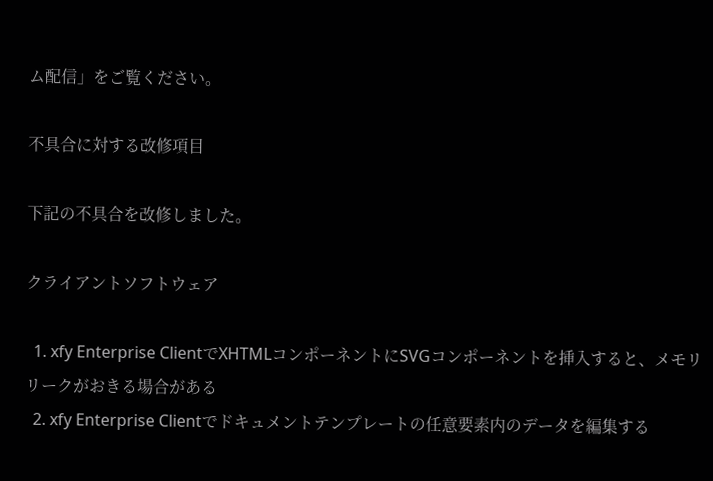ム配信」をご覧ください。

不具合に対する改修項目

下記の不具合を改修しました。

クライアントソフトウェア

  1. xfy Enterprise ClientでXHTMLコンポーネントにSVGコンポーネントを挿入すると、メモリリークがおきる場合がある
  2. xfy Enterprise Clientでドキュメントテンプレートの任意要素内のデータを編集する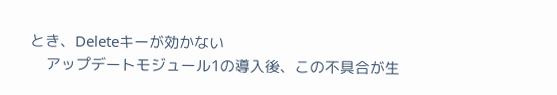とき、Deleteキーが効かない
    アップデートモジュール1の導入後、この不具合が生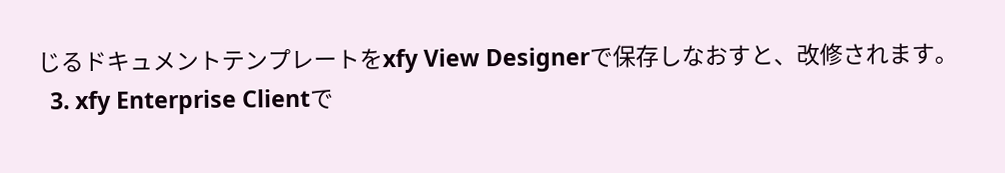じるドキュメントテンプレートをxfy View Designerで保存しなおすと、改修されます。
  3. xfy Enterprise Clientで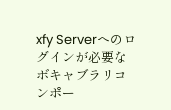xfy Serverへのログインが必要なボキャブラリコンポー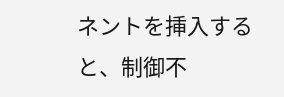ネントを挿入すると、制御不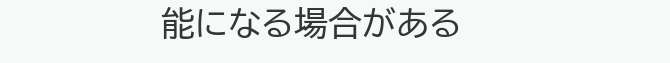能になる場合がある